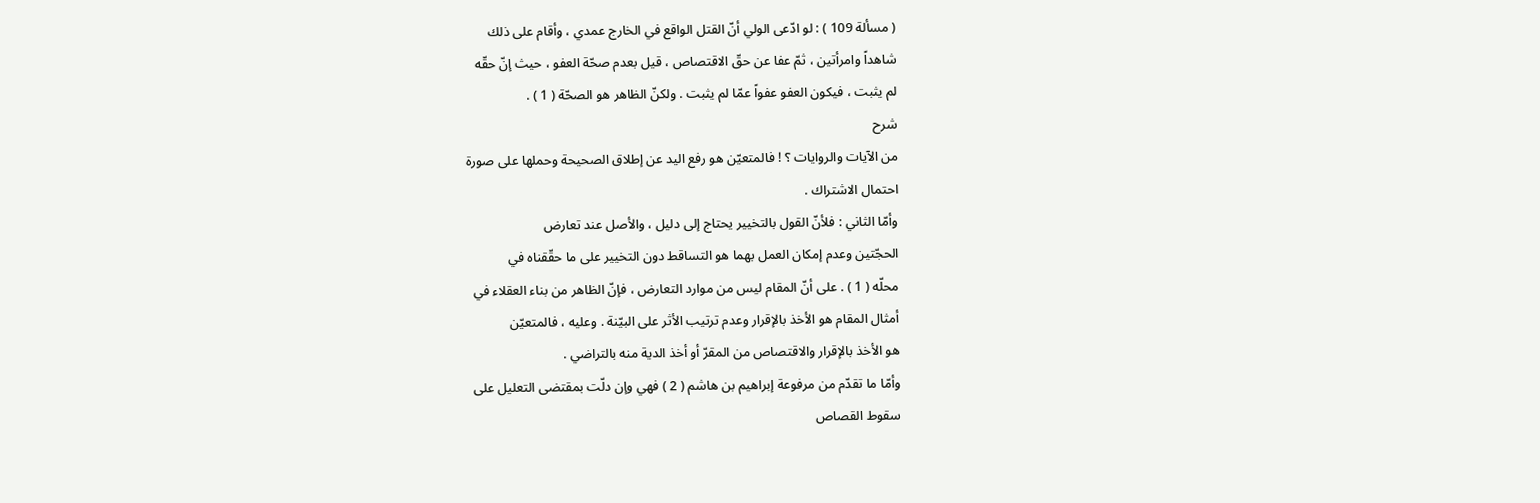( مسألة 109 ) : لو ادّعى الولي أنّ القتل الواقع في الخارج عمدي ، وأقام على ذلك
شاهداً وامرأتين ، ثمّ عفا عن حقّ الاقتصاص ، قيل بعدم صحّة العفو ، حيث إنّ حقّه
لم يثبت ، فيكون العفو عفواً عمّا لم يثبت . ولكنّ الظاهر هو الصحّة ( 1 ) .
شرح
من الآيات والروايات ؟ ! فالمتعيّن هو رفع اليد عن إطلاق الصحيحة وحملها على صورة
احتمال الاشتراك .
وأمّا الثاني : فلأنّ القول بالتخيير يحتاج إلى دليل ، والأصل عند تعارض
الحجّتين وعدم إمكان العمل بهما هو التساقط دون التخيير على ما حقّقناه في
محلّه ( 1 ) . على أنّ المقام ليس من موارد التعارض ، فإنّ الظاهر من بناء العقلاء في
أمثال المقام هو الأخذ بالإقرار وعدم ترتيب الأثر على البيّنة . وعليه ، فالمتعيّن
هو الأخذ بالإقرار والاقتصاص من المقرّ أو أخذ الدية منه بالتراضي .
وأمّا ما تقدّم من مرفوعة إبراهيم بن هاشم ( 2 ) فهي وإن دلّت بمقتضى التعليل على
سقوط القصاص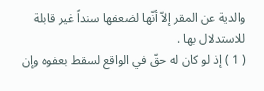والدية عن المقر إلاّ أنّها لضعفها سنداً غير قابلة للاستدلال بها .
( 1 ) إذ لو كان له حقّ في الواقع لسقط بعفوه وإن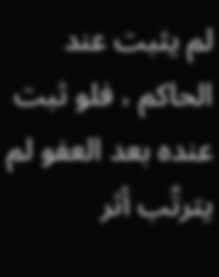لم يثبت عند الحاكم ، فلو ثبت
عنده بعد العفو لم يترتّب أثر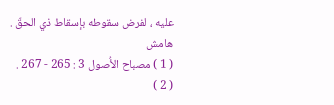عليه ، لفرض سقوطه بإسقاط ذي الحقّ .
هامش
( 1 ) مصباح الأُصول 3 : 265 - 267 .
( 2 )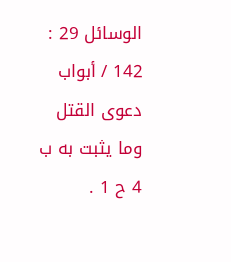الوسائل 29 : 142 / أبواب دعوى القتل وما يثبت به ب 4 ح 1 .